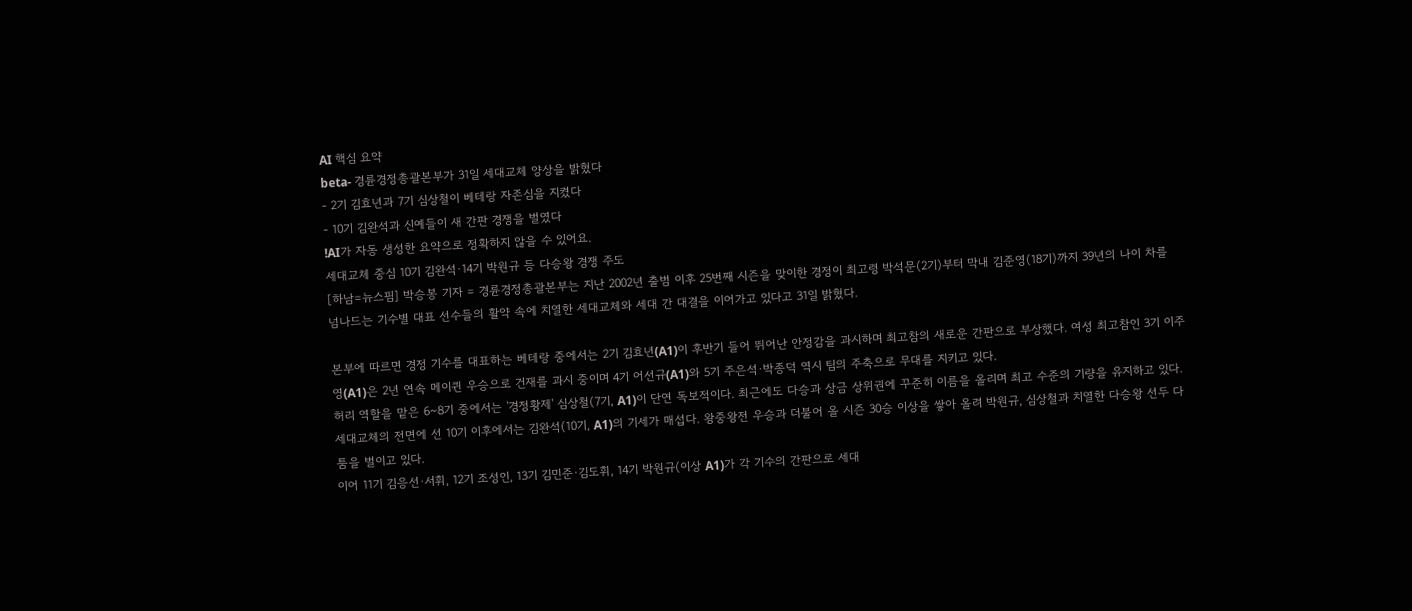AI 핵심 요약
beta- 경륜경정총괄본부가 31일 세대교체 양상을 밝혔다
- 2기 김효년과 7기 심상철이 베테랑 자존심을 지켰다
- 10기 김완석과 신예들이 새 간판 경쟁을 벌였다
!AI가 자동 생성한 요약으로 정확하지 않을 수 있어요.
세대교체 중심 10기 김완석·14기 박원규 등 다승왕 경쟁 주도
[하남=뉴스핌] 박승봉 기자 = 경륜경정총괄본부는 지난 2002년 출범 이후 25번째 시즌을 맞이한 경정이 최고령 박석문(2기)부터 막내 김준영(18기)까지 39년의 나이 차를 넘나드는 기수별 대표 선수들의 활약 속에 치열한 세대교체와 세대 간 대결을 이어가고 있다고 31일 밝혔다.

본부에 따르면 경정 기수를 대표하는 베테랑 중에서는 2기 김효년(A1)이 후반기 들어 뛰어난 안정감을 과시하며 최고참의 새로운 간판으로 부상했다. 여성 최고참인 3기 이주영(A1)은 2년 연속 메이퀸 우승으로 건재를 과시 중이며 4기 어선규(A1)와 5기 주은석·박종덕 역시 팀의 주축으로 무대를 지키고 있다.
허리 역할을 맡은 6~8기 중에서는 '경정황제' 심상철(7기, A1)이 단연 독보적이다. 최근에도 다승과 상금 상위권에 꾸준히 이름을 올리며 최고 수준의 기량을 유지하고 있다.
세대교체의 전면에 선 10기 이후에서는 김완석(10기, A1)의 기세가 매섭다. 왕중왕전 우승과 더불어 올 시즌 30승 이상을 쌓아 올려 박원규, 심상철과 치열한 다승왕 선두 다툼을 벌이고 있다.
이어 11기 김응선·서휘, 12기 조성인, 13기 김민준·김도휘, 14기 박원규(이상 A1)가 각 기수의 간판으로 세대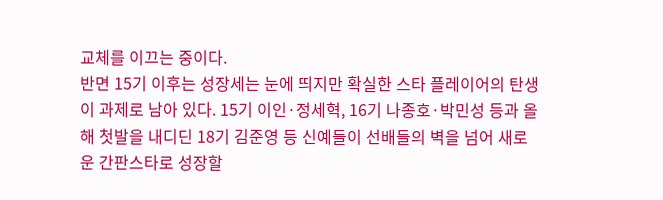교체를 이끄는 중이다.
반면 15기 이후는 성장세는 눈에 띄지만 확실한 스타 플레이어의 탄생이 과제로 남아 있다. 15기 이인·정세혁, 16기 나종호·박민성 등과 올해 첫발을 내디딘 18기 김준영 등 신예들이 선배들의 벽을 넘어 새로운 간판스타로 성장할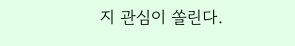지 관심이 쏠린다.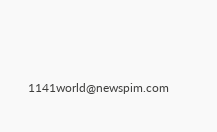1141world@newspim.com